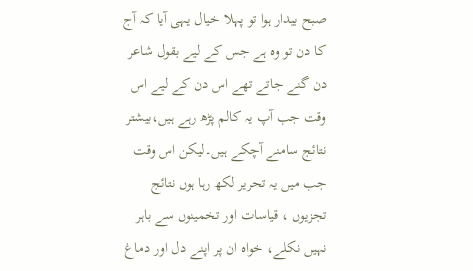صبح بیدار ہوا تو پہلا خیال یہی آیا کہ آج کا دن تو وہ ہے جس کے لیے بقول شاعر دن گنے جاتے تھے اس دن کے لیے اس وقت جب آپ یہ کالم پڑھ رہے ہیں،بیشتر نتائج سامنے آچکے ہیں۔لیکن اس وقت جب میں یہ تحریر لکھ رہا ہوں نتائج تجزیوں ، قیاسات اور تخمینوں سے باہر نہیں نکلے، خواہ ان پر اپنے دل اور دماغ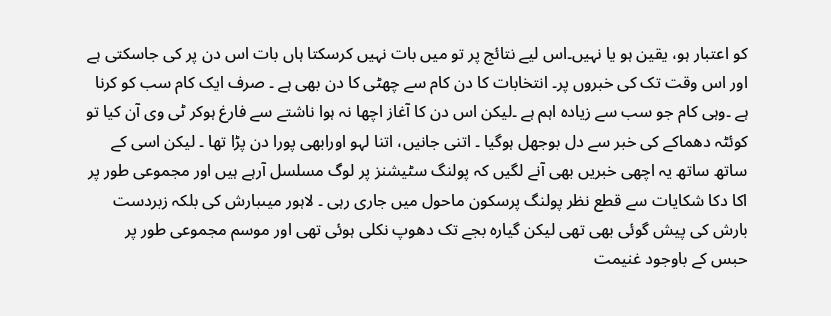کو اعتبار ہو، یقین ہو یا نہیں۔اس لیے نتائج پر تو میں بات نہیں کرسکتا ہاں بات اس دن پر کی جاسکتی ہے اور اس وقت تک کی خبروں پر۔ انتخابات کا دن کام سے چھٹی کا دن بھی ہے ۔ صرف ایک کام سب کو کرنا ہے ۔وہی کام جو سب سے زیادہ اہم ہے ۔لیکن اس دن کا آغاز اچھا نہ ہوا ناشتے سے فارغ ہوکر ٹی وی آن کیا تو کوئٹہ دھماکے کی خبر سے دل بوجھل ہوگیا ۔ اتنی جانیں، اتنا لہو اورابھی پورا دن پڑا تھا ۔ لیکن اسی کے ساتھ ساتھ یہ اچھی خبریں بھی آنے لگیں کہ پولنگ سٹیشنز پر لوگ مسلسل آرہے ہیں اور مجموعی طور پر اکا دکا شکایات سے قطع نظر پولنگ پرسکون ماحول میں جاری رہی ۔ لاہور میںبارش کی بلکہ زبردست بارش کی پیش گوئی بھی تھی لیکن گیارہ بجے تک دھوپ نکلی ہوئی تھی اور موسم مجموعی طور پر حبس کے باوجود غنیمت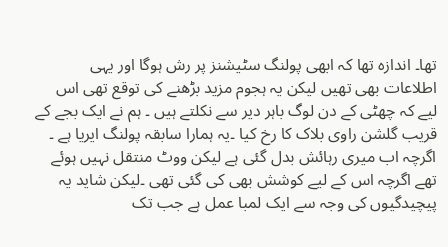تھا۔ اندازہ تھا کہ ابھی پولنگ سٹیشنز پر رش ہوگا اور یہی اطلاعات بھی تھیں لیکن یہ ہجوم مزید بڑھنے کی توقع تھی اس لیے کہ چھٹی کے دن لوگ باہر دیر سے نکلتے ہیں ۔ ہم نے ایک بجے کے قریب گلشن راوی بلاک کا رخ کیا ۔یہ ہمارا سابقہ پولنگ ایریا ہے ۔ اگرچہ اب میری رہائش بدل گئی ہے لیکن ووٹ منتقل نہیں ہوئے تھے اگرچہ اس کے لیے کوشش بھی کی گئی تھی ۔لیکن شاید یہ پیچیدگیوں کی وجہ سے ایک لمبا عمل ہے جب تک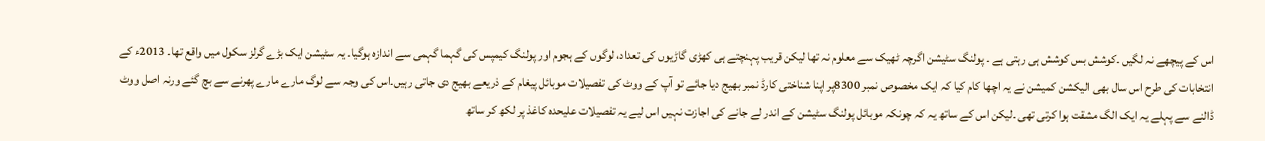اس کے پیچھے نہ لگیں ۔کوشش بس کوشش ہی رہتی ہے ۔ پولنگ سٹیشن اگرچہ ٹھیک سے معلوم نہ تھا لیکن قریب پہنچتے ہی کھڑی گاڑیوں کی تعداد، لوگوں کے ہجوم اور پولنگ کیمپس کی گہما گہمی سے اندازہ ہوگیا۔ یہ سٹیشن ایک بڑے گرلز سکول میں واقع تھا۔ 2013ء کے انتخابات کی طرح اس سال بھی الیکشن کمیشن نے یہ اچھا کام کیا کہ ایک مخصوص نمبر 8300پر اپنا شناختی کارڈ نمبر بھیج دیا جائے تو آپ کے ووٹ کی تفصیلات موبائل پیغام کے ذریعے بھیج دی جاتی رہیں۔اس کی وجہ سے لوگ مارے مارے پھرنے سے بچ گئے ورنہ اصل ووٹ ڈالنے سے پہلے یہ ایک الگ مشقت ہوا کرتی تھی ۔لیکن اس کے ساتھ یہ کہ چونکہ موبائل پولنگ سٹیشن کے اندر لے جانے کی اجازت نہیں اس لیے یہ تفصیلات علیحدہ کاغذ پر لکھ کر ساتھ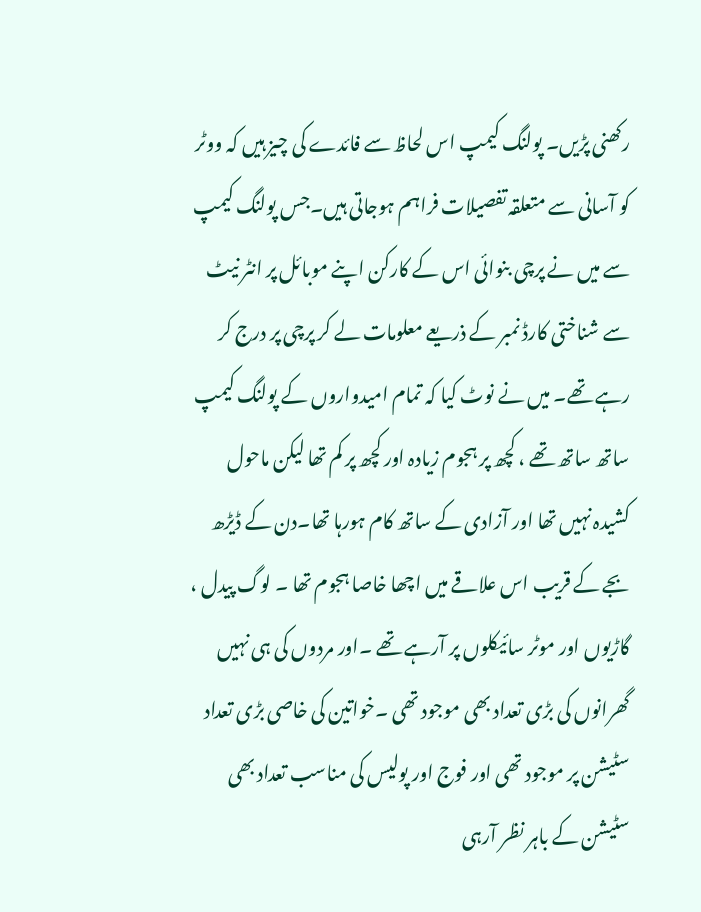رکھنی پڑیں۔ پولنگ کیمپ اس لحاظ سے فائدے کی چیز ہیں کہ ووٹر کو آسانی سے متعلقہ تفصیلات فراہم ہوجاتی ہیں۔جس پولنگ کیمپ سے میں نے پرچی بنوائی اس کے کارکن اپنے موبائل پر انٹر نیٹ سے شناختی کارڈ نمبر کے ذریعے معلومات لے کر پرچی پر درج کر رہے تھے۔ میں نے نوٹ کیا کہ تمام امیدواروں کے پولنگ کیمپ ساتھ ساتھ تھے ، کچھ پر ہجوم زیادہ اور کچھ پر کم تھا لیکن ماحول کشیدہ نہیں تھا اور آزادی کے ساتھ کام ہورہا تھا۔دن کے ڈیڑھ بجے کے قریب اس علاقے میں اچھا خاصا ہجوم تھا ۔ لوگ پیدل ، گاڑیوں اور موٹر سائیکلوں پر آرہے تھے ۔اور مردوں کی ہی نہیں گھرانوں کی بڑی تعداد بھی موجود تھی ۔خواتین کی خاصی بڑی تعداد سٹیشن پر موجود تھی اور فوج اور پولیس کی مناسب تعداد بھی سٹیشن کے باہر نظر آرہی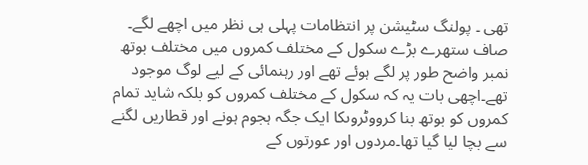تھی ۔ پولنگ سٹیشن پر انتظامات پہلی ہی نظر میں اچھے لگے۔ صاف ستھرے بڑے سکول کے مختلف کمروں میں مختلف بوتھ نمبر واضح طور پر لگے ہوئے تھے اور رہنمائی کے لیے لوگ موجود تھے۔اچھی بات یہ کہ سکول کے مختلف کمروں کو بلکہ شاید تمام کمروں کو بوتھ بنا کرووٹروںکا ایک جگہ ہجوم ہونے اور قطاریں لگنے سے بچا لیا گیا تھا۔مردوں اور عورتوں کے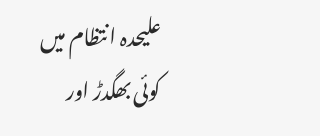علیحدہ انتظام میں کوئی بھگدڑ اور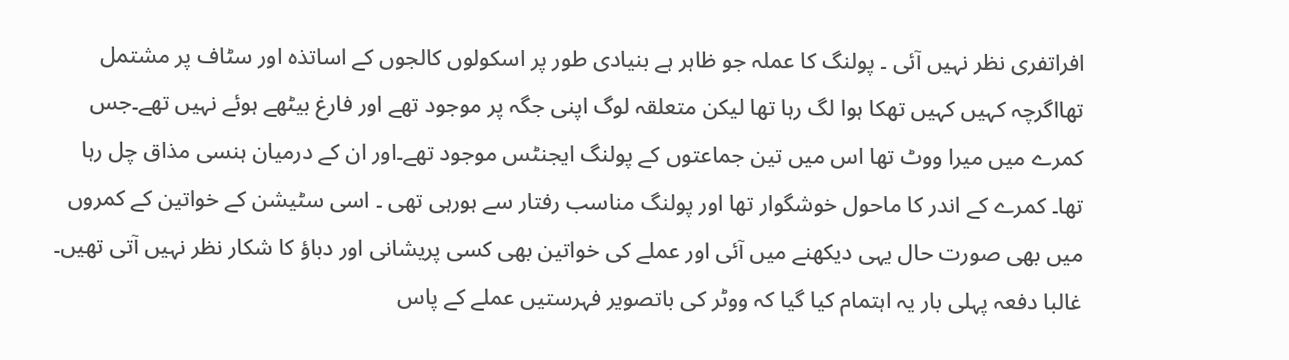افراتفری نظر نہیں آئی ۔ پولنگ کا عملہ جو ظاہر ہے بنیادی طور پر اسکولوں کالجوں کے اساتذہ اور سٹاف پر مشتمل تھااگرچہ کہیں کہیں تھکا ہوا لگ رہا تھا لیکن متعلقہ لوگ اپنی جگہ پر موجود تھے اور فارغ بیٹھے ہوئے نہیں تھے۔جس کمرے میں میرا ووٹ تھا اس میں تین جماعتوں کے پولنگ ایجنٹس موجود تھے۔اور ان کے درمیان ہنسی مذاق چل رہا تھا۔ کمرے کے اندر کا ماحول خوشگوار تھا اور پولنگ مناسب رفتار سے ہورہی تھی ۔ اسی سٹیشن کے خواتین کے کمروں میں بھی صورت حال یہی دیکھنے میں آئی اور عملے کی خواتین بھی کسی پریشانی اور دباؤ کا شکار نظر نہیں آتی تھیں۔ غالبا دفعہ پہلی بار یہ اہتمام کیا گیا کہ ووٹر کی باتصویر فہرستیں عملے کے پاس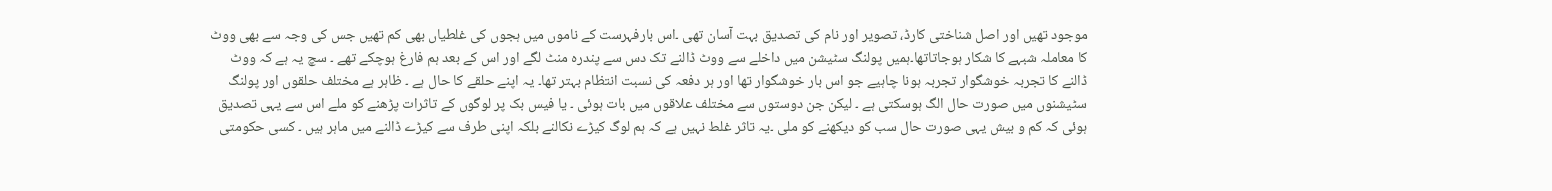موجود تھیں اور اصل شناختی کارڈ، تصویر اور نام کی تصدیق بہت آسان تھی ۔اس بارفہرست کے ناموں میں ہجوں کی غلطیاں بھی کم تھیں جس کی وجہ سے بھی ووٹ کا معاملہ شبہے کا شکار ہوجاتاتھا۔ہمیں پولنگ سٹیشن میں داخلے سے ووٹ ڈالنے تک دس سے پندرہ منٹ لگے اور اس کے بعد ہم فارغ ہوچکے تھے ۔ سچ یہ ہے کہ ووٹ ڈالنے کا تجربہ خوشگوار تجربہ ہونا چاہیے جو اس بار خوشگوار تھا اور ہر دفعہ کی نسبت انتظام بہتر تھا۔ یہ اپنے حلقے کا حال ہے ۔ ظاہر ہے مختلف حلقوں اور پولنگ سٹیشنوں میں صورت حال الگ ہوسکتی ہے ۔ لیکن جن دوستوں سے مختلف علاقوں میں بات ہوئی ۔ یا فیس بک پر لوگوں کے تاثرات پڑھنے کو ملے اس سے یہی تصدیق ہوئی کہ کم و بیش یہی صورت حال سب کو دیکھنے کو ملی ۔یہ تاثر غلط نہیں ہے کہ ہم لوگ کیڑے نکالنے بلکہ اپنی طرف سے کیڑے ڈالنے میں ماہر ہیں ۔ کسی حکومتی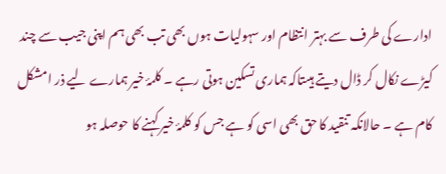ادارے کی طرف سے بہتر انتظام اور سہولیات ہوں بھی تب بھی ہم اپنی جیب سے چند کیڑے نکال کر ڈال دیتے ہیںتاکہ ہماری تسکین ہوتی رہے ۔ کلمۂ خیر ہمارے لیے ذر امشکل کام ہے ۔ حالانکہ تنقید کا حق بھی اسی کو ہے جس کو کلمۂ خیر کہنے کا حوصلہ ہو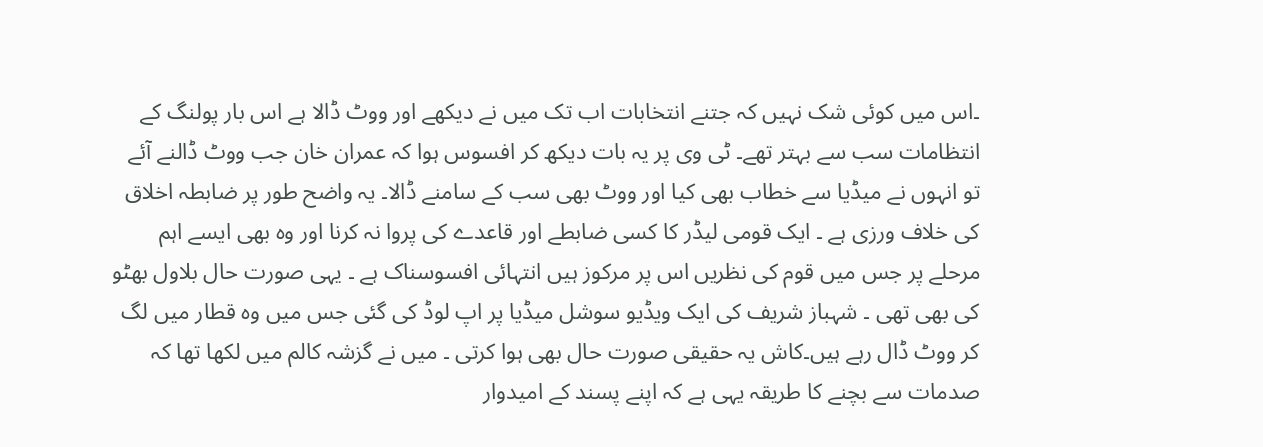۔اس میں کوئی شک نہیں کہ جتنے انتخابات اب تک میں نے دیکھے اور ووٹ ڈالا ہے اس بار پولنگ کے انتظامات سب سے بہتر تھے۔ ٹی وی پر یہ بات دیکھ کر افسوس ہوا کہ عمران خان جب ووٹ ڈالنے آئے تو انہوں نے میڈیا سے خطاب بھی کیا اور ووٹ بھی سب کے سامنے ڈالا۔ یہ واضح طور پر ضابطہ اخلاق کی خلاف ورزی ہے ۔ ایک قومی لیڈر کا کسی ضابطے اور قاعدے کی پروا نہ کرنا اور وہ بھی ایسے اہم مرحلے پر جس میں قوم کی نظریں اس پر مرکوز ہیں انتہائی افسوسناک ہے ۔ یہی صورت حال بلاول بھٹو کی بھی تھی ۔ شہباز شریف کی ایک ویڈیو سوشل میڈیا پر اپ لوڈ کی گئی جس میں وہ قطار میں لگ کر ووٹ ڈال رہے ہیں۔کاش یہ حقیقی صورت حال بھی ہوا کرتی ۔ میں نے گزشہ کالم میں لکھا تھا کہ صدمات سے بچنے کا طریقہ یہی ہے کہ اپنے پسند کے امیدوار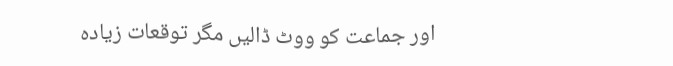اور جماعت کو ووٹ ڈالیں مگر توقعات زیادہ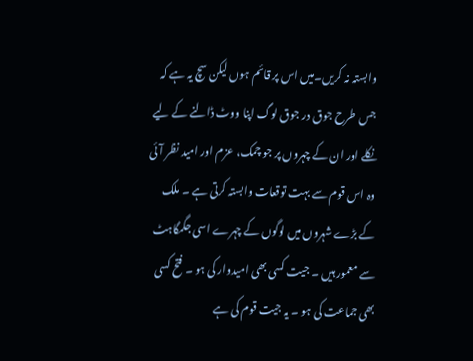وابستہ نہ کریں۔میں اس پر قائم ہوں لیکن سچ یہ ہے کہ جس طرح جوق در جوق لوگ اپنا ووٹ ڈالنے کے لیے نکلے اور ان کے چہروں پر جو چمک، عزم اور امید نظر آئی وہ اس قوم سے بہت توقعات وابستہ کرتی ہے ۔ ملک کے بڑے شہروں میں لوگوں کے چہرے اسی جگمگاہٹ سے معمور ہیں ۔ جیت کسی بھی امیدوار کی ہو ۔ فتح کسی بھی جماعت کی ہو ۔ یہ جیت قوم کی ہے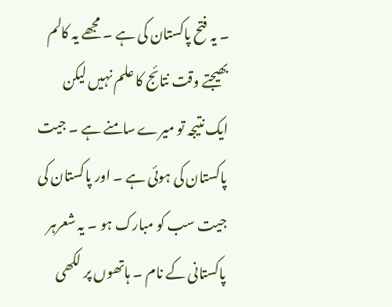۔ یہ فتح پاکستان کی ہے ۔ مجھے یہ کالم بھیجتے وقت نتائج کا علم نہیں لیکن ایک نتیجہ تو میرے سامنے ہے ۔ جیت پاکستان کی ہوئی ہے ۔ اور پاکستان کی جیت سب کو مبارک ہو ۔ یہ شعرہر پاکستانی کے نام ۔ ہاتھوں پر لکھی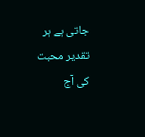جاتی ہے ہر تقدیر محبت کی آج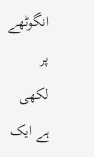انگوٹھے پر لکھی ہے ایک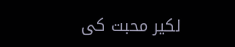لکیر محبت کی